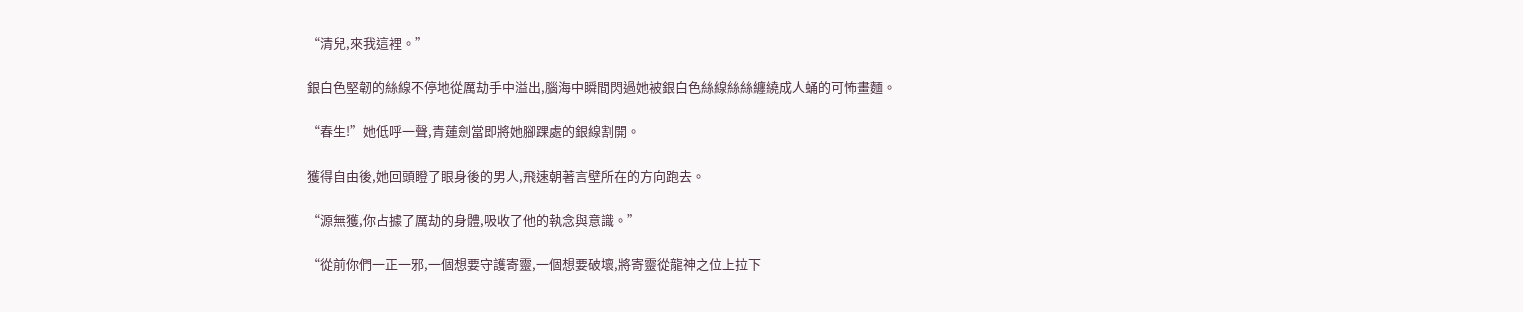“清兒,來我這裡。”

銀白色堅韌的絲線不停地從厲劫手中溢出,腦海中瞬間閃過她被銀白色絲線絲絲纏繞成人蛹的可怖畫麵。

“春生!”她低呼一聲,青蓮劍當即將她腳踝處的銀線割開。

獲得自由後,她回頭瞪了眼身後的男人,飛速朝著言壁所在的方向跑去。

“源無獲,你占據了厲劫的身體,吸收了他的執念與意識。”

“從前你們一正一邪,一個想要守護寄靈,一個想要破壞,將寄靈從龍神之位上拉下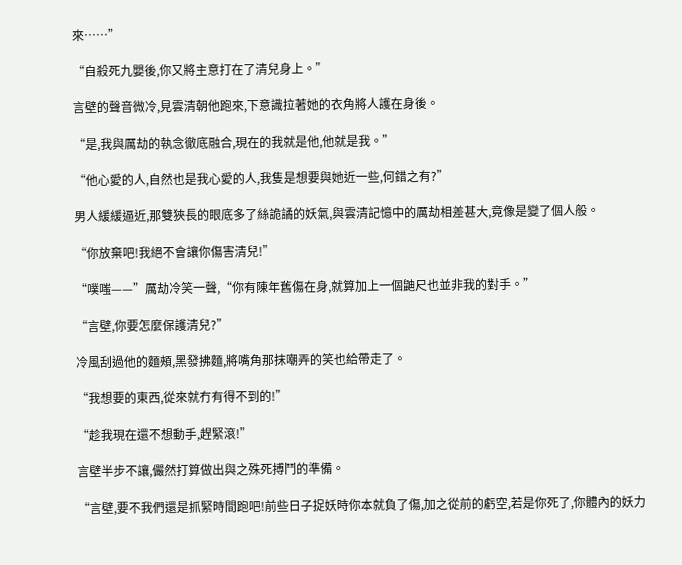來……”

“自殺死九嬰後,你又將主意打在了清兒身上。”

言壁的聲音微冷,見雲清朝他跑來,下意識拉著她的衣角將人護在身後。

“是,我與厲劫的執念徹底融合,現在的我就是他,他就是我。”

“他心愛的人,自然也是我心愛的人,我隻是想要與她近一些,何錯之有?”

男人緩緩逼近,那雙狹長的眼底多了絲詭譎的妖氣,與雲清記憶中的厲劫相差甚大,竟像是變了個人般。

“你放棄吧!我絕不會讓你傷害清兒!”

“噗嗤——”厲劫冷笑一聲,“你有陳年舊傷在身,就算加上一個鼬尺也並非我的對手。”

“言壁,你要怎麼保護清兒?”

冷風刮過他的麵頰,黑發拂麵,將嘴角那抹嘲弄的笑也給帶走了。

“我想要的東西,從來就冇有得不到的!”

“趁我現在還不想動手,趕緊滾!”

言壁半步不讓,儼然打算做出與之殊死搏鬥的準備。

“言壁,要不我們還是抓緊時間跑吧!前些日子捉妖時你本就負了傷,加之從前的虧空,若是你死了,你體內的妖力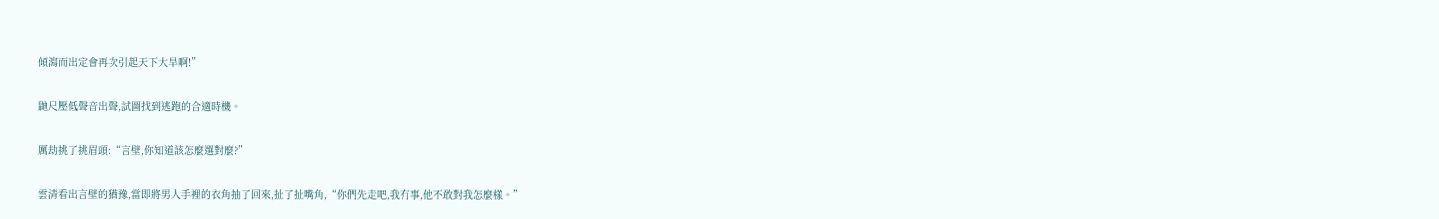傾瀉而出定會再次引起天下大旱啊!”

鼬尺壓低聲音出聲,試圖找到逃跑的合適時機。

厲劫挑了挑眉頭:“言壁,你知道該怎麼選對麼?”

雲清看出言壁的猶豫,當即將男人手裡的衣角抽了回來,扯了扯嘴角,“你們先走吧,我冇事,他不敢對我怎麼樣。”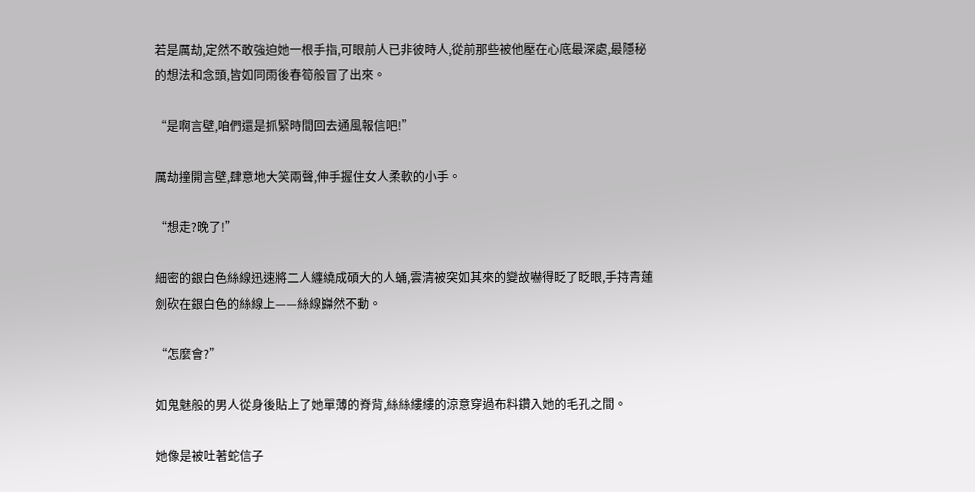若是厲劫,定然不敢強迫她一根手指,可眼前人已非彼時人,從前那些被他壓在心底最深處,最隱秘的想法和念頭,皆如同雨後春筍般冒了出來。

“是啊言壁,咱們還是抓緊時間回去通風報信吧!”

厲劫撞開言壁,肆意地大笑兩聲,伸手握住女人柔軟的小手。

“想走?晚了!”

細密的銀白色絲線迅速將二人纏繞成碩大的人蛹,雲清被突如其來的變故嚇得眨了眨眼,手持青蓮劍砍在銀白色的絲線上——絲線巋然不動。

“怎麼會?”

如鬼魅般的男人從身後貼上了她單薄的脊背,絲絲縷縷的涼意穿過布料鑽入她的毛孔之間。

她像是被吐著蛇信子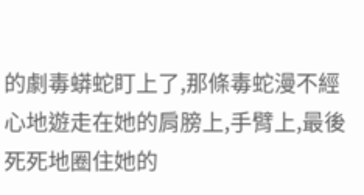的劇毒蟒蛇盯上了,那條毒蛇漫不經心地遊走在她的肩膀上,手臂上,最後死死地圈住她的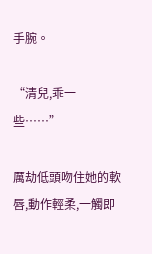手腕。

“清兒,乖一些……”

厲劫低頭吻住她的軟唇,動作輕柔,一觸即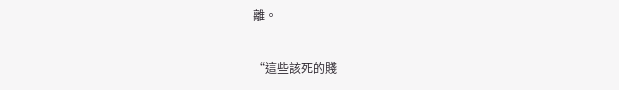離。

“這些該死的賤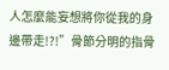人怎麼能妄想將你從我的身邊帶走!?!”骨節分明的指骨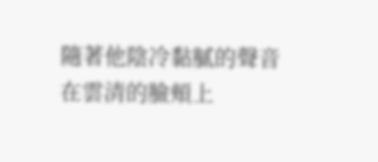隨著他陰冷黏膩的聲音在雲清的臉頰上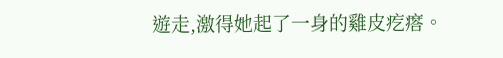遊走,激得她起了一身的雞皮疙瘩。